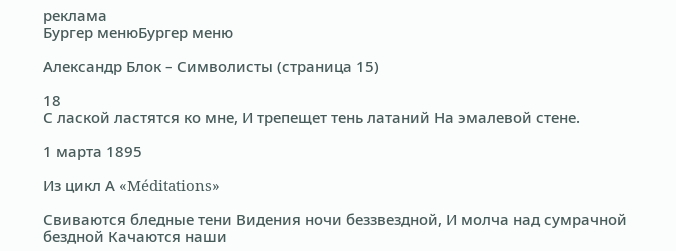реклама
Бургер менюБургер меню

Александр Блок – Символисты (страница 15)

18
С лаской ластятся ко мне, И трепещет тень латаний На эмалевой стене.

1 марта 1895

Из цикл А «Méditations»

Свиваются бледные тени Видения ночи беззвездной, И молча над сумрачной бездной Качаются наши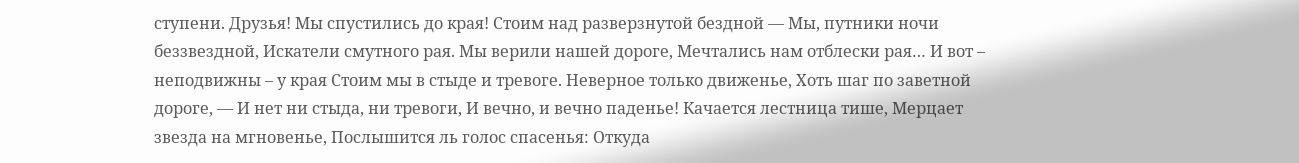ступени. Друзья! Мы спустились до края! Стоим над разверзнутой бездной — Мы, путники ночи беззвездной, Искатели смутного рая. Мы верили нашей дороге, Мечтались нам отблески рая… И вот – неподвижны – у края Стоим мы в стыде и тревоге. Неверное только движенье, Хоть шаг по заветной дороге, — И нет ни стыда, ни тревоги, И вечно, и вечно паденье! Качается лестница тише, Мерцает звезда на мгновенье, Послышится ль голос спасенья: Откуда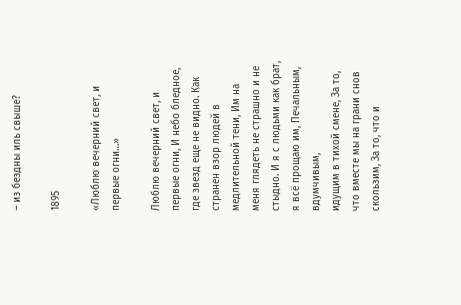– из бездны иль свыше?

1895

«Люблю вечерний свет, и первые огни…»

Люблю вечерний свет, и первые огни, И небо бледное, где звезд еще не видно. Как странен взор людей в медлительной тени, Им на меня глядеть не страшно и не стыдно. И я с людьми как брат, я всё прощаю им, Печальным, вдумчивым,                                   идущим в тихой смене, За то, что вместе мы на грани снов скользим, За то, что и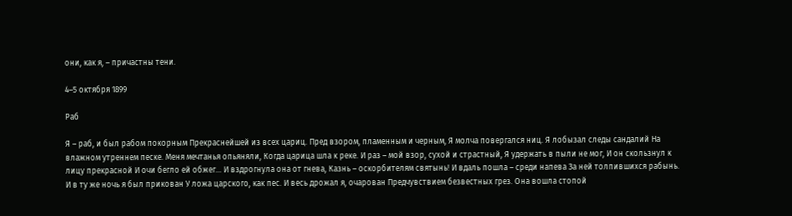они, как я, – причастны тени.

4–5 октября 1899

Раб

Я – раб, и был рабом покорным Прекраснейшей из всех цариц. Пред взором, пламенным и черным, Я молча повергался ниц. Я лобызал следы сандалий На влажном утреннем песке. Меня мечтанья опьяняли, Когда царица шла к реке. И раз – мой взор, сухой и страстный, Я удержать в пыли не мог, И он скользнул к лицу прекрасной И очи бегло ей обжег… И вздрогнула она от гнева, Казнь – оскорбителям святынь! И вдаль пошла – среди напева За ней толпившихся рабынь. И в ту же ночь я был прикован У ложа царского, как пес. И весь дрожал я, очарован Предчувствием безвестных грез. Она вошла стопой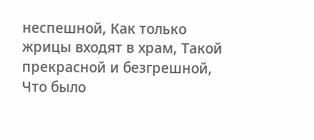неспешной, Как только жрицы входят в храм, Такой прекрасной и безгрешной, Что было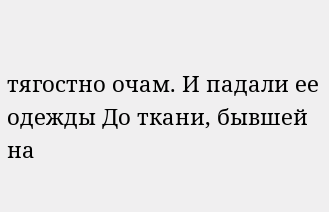тягостно очам. И падали ее одежды До ткани, бывшей на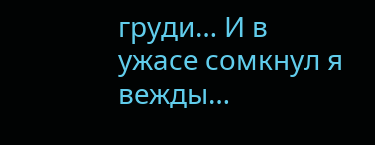груди… И в ужасе сомкнул я вежды…